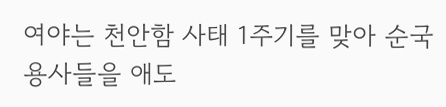여야는 천안함 사태 1주기를 맞아 순국 용사들을 애도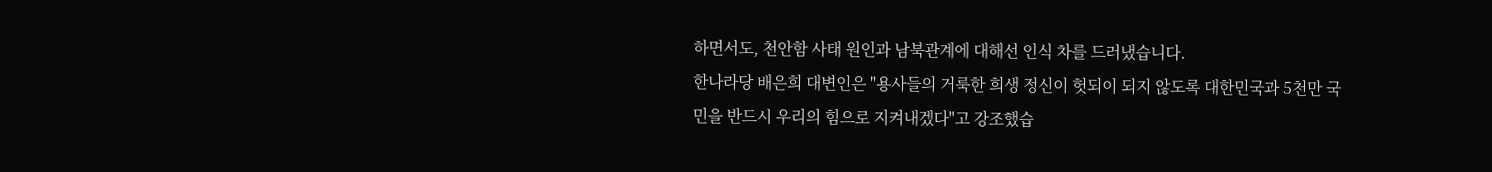하면서도, 천안함 사태 원인과 남북관계에 대해선 인식 차를 드러냈습니다.
한나라당 배은희 대변인은 "용사들의 거룩한 희생 정신이 헛되이 되지 않도록 대한민국과 5천만 국민을 반드시 우리의 힘으로 지켜내겠다"고 강조했습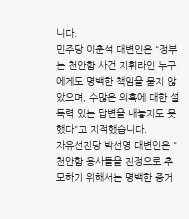니다.
민주당 이춘석 대변인은 "정부는 천안함 사건 지휘라인 누구에게도 명백한 책임을 묻지 않았으며, 수많은 의혹에 대한 설득력 있는 답변을 내놓지도 못했다"고 지적했습니다.
자유선진당 박선영 대변인은 "천안함 용사들을 진정으로 추모하기 위해서는 명백한 증거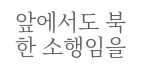앞에서도 북한 소행임을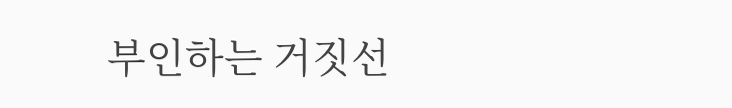부인하는 거짓선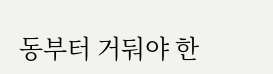동부터 거둬야 한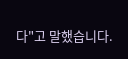다"고 말했습니다.